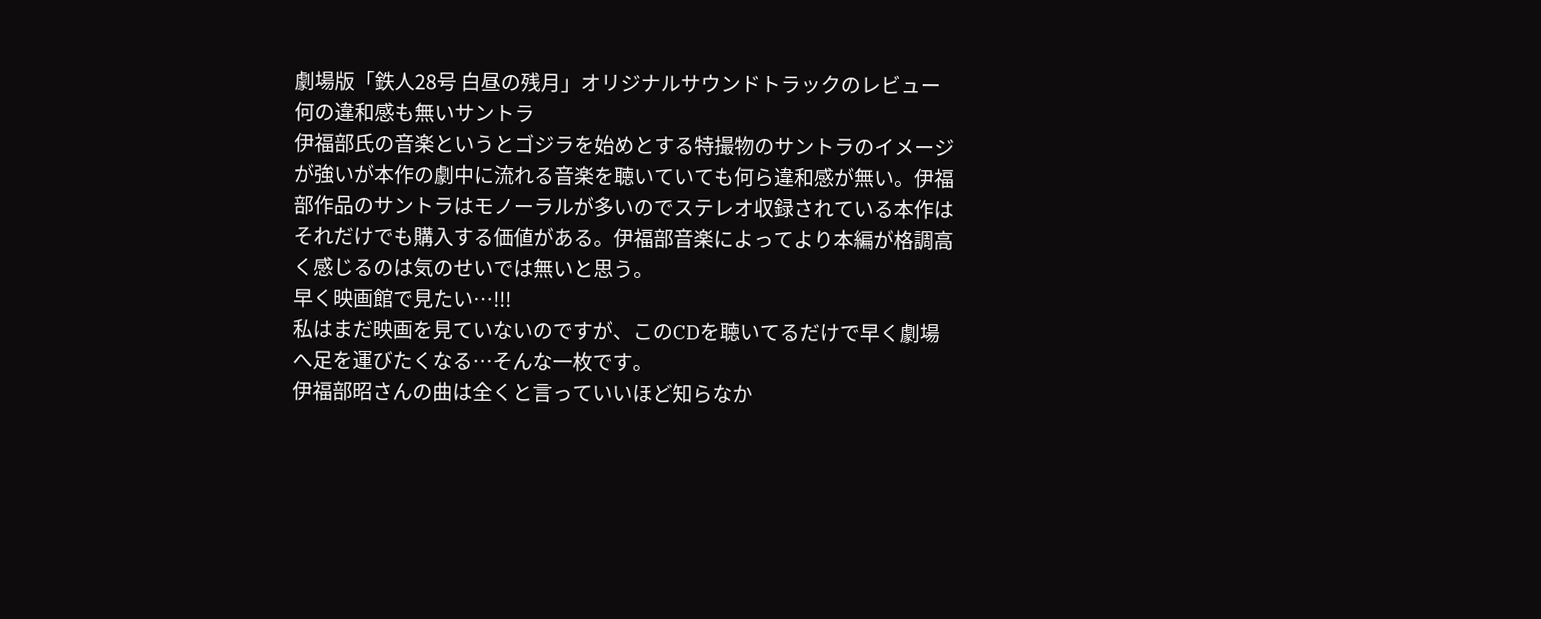劇場版「鉄人28号 白昼の残月」オリジナルサウンドトラックのレビュー
何の違和感も無いサントラ
伊福部氏の音楽というとゴジラを始めとする特撮物のサントラのイメージが強いが本作の劇中に流れる音楽を聴いていても何ら違和感が無い。伊福部作品のサントラはモノーラルが多いのでステレオ収録されている本作はそれだけでも購入する価値がある。伊福部音楽によってより本編が格調高く感じるのは気のせいでは無いと思う。
早く映画館で見たい…!!!
私はまだ映画を見ていないのですが、このCDを聴いてるだけで早く劇場へ足を運びたくなる…そんな一枚です。
伊福部昭さんの曲は全くと言っていいほど知らなか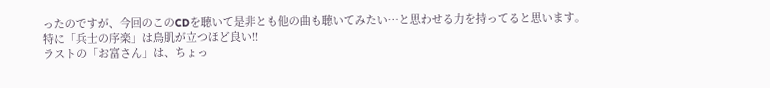ったのですが、今回のこのCDを聴いて是非とも他の曲も聴いてみたい…と思わせる力を持ってると思います。
特に「兵士の序楽」は鳥肌が立つほど良い!!
ラストの「お富さん」は、ちょっ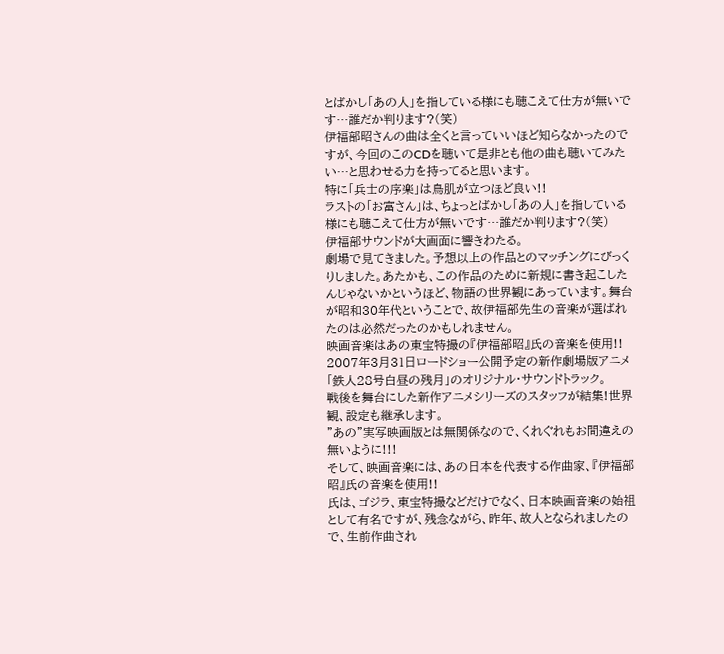とばかし「あの人」を指している様にも聴こえて仕方が無いです…誰だか判ります?(笑)
伊福部昭さんの曲は全くと言っていいほど知らなかったのですが、今回のこのCDを聴いて是非とも他の曲も聴いてみたい…と思わせる力を持ってると思います。
特に「兵士の序楽」は鳥肌が立つほど良い!!
ラストの「お富さん」は、ちょっとばかし「あの人」を指している様にも聴こえて仕方が無いです…誰だか判ります?(笑)
伊福部サウンドが大画面に響きわたる。
劇場で見てきました。予想以上の作品とのマッチングにびっくりしました。あたかも、この作品のために新規に書き起こしたんじゃないかというほど、物語の世界観にあっています。舞台が昭和30年代ということで、故伊福部先生の音楽が選ばれたのは必然だったのかもしれません。
映画音楽はあの東宝特撮の『伊福部昭』氏の音楽を使用!!
2007年3月31日ロードショー公開予定の新作劇場版アニメ「鉄人28号白昼の残月」のオリジナル・サウンドトラック。
戦後を舞台にした新作アニメシリーズのスタッフが結集!世界観、設定も継承します。
”あの”実写映画版とは無関係なので、くれぐれもお間違えの無いように!!!
そして、映画音楽には、あの日本を代表する作曲家、『伊福部昭』氏の音楽を使用!!
氏は、ゴジラ、東宝特撮などだけでなく、日本映画音楽の始祖として有名ですが、残念ながら、昨年、故人となられましたので、生前作曲され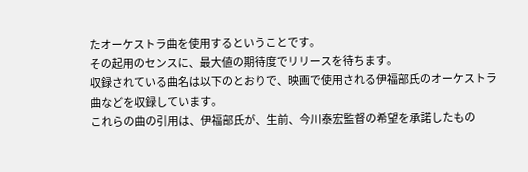たオーケストラ曲を使用するということです。
その起用のセンスに、最大値の期待度でリリースを待ちます。
収録されている曲名は以下のとおりで、映画で使用される伊福部氏のオーケストラ曲などを収録しています。
これらの曲の引用は、伊福部氏が、生前、今川泰宏監督の希望を承諾したもの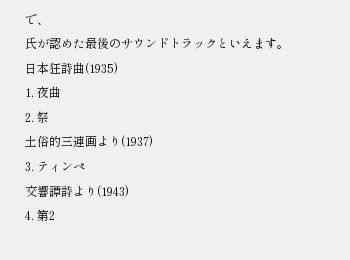で、
氏が認めた最後のサウンドトラックといえます。
日本狂詩曲(1935)
1. 夜曲
2. 祭
土俗的三連画より(1937)
3. ティンぺ
交響譚詩より(1943)
4. 第2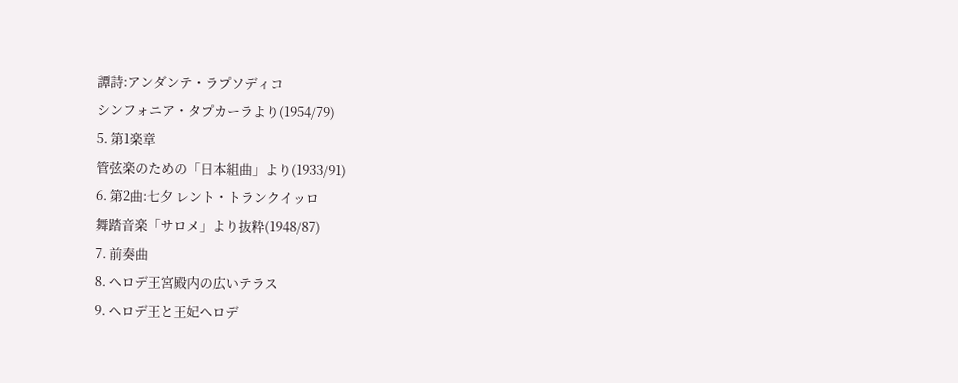譚詩:アンダンテ・ラプソディコ
シンフォニア・タプカーラより(1954/79)
5. 第1楽章
管弦楽のための「日本組曲」より(1933/91)
6. 第2曲:七夕 レント・トランクイッロ
舞踏音楽「サロメ」より抜粋(1948/87)
7. 前奏曲
8. ヘロデ王宮殿内の広いテラス
9. ヘロデ王と王妃ヘロデ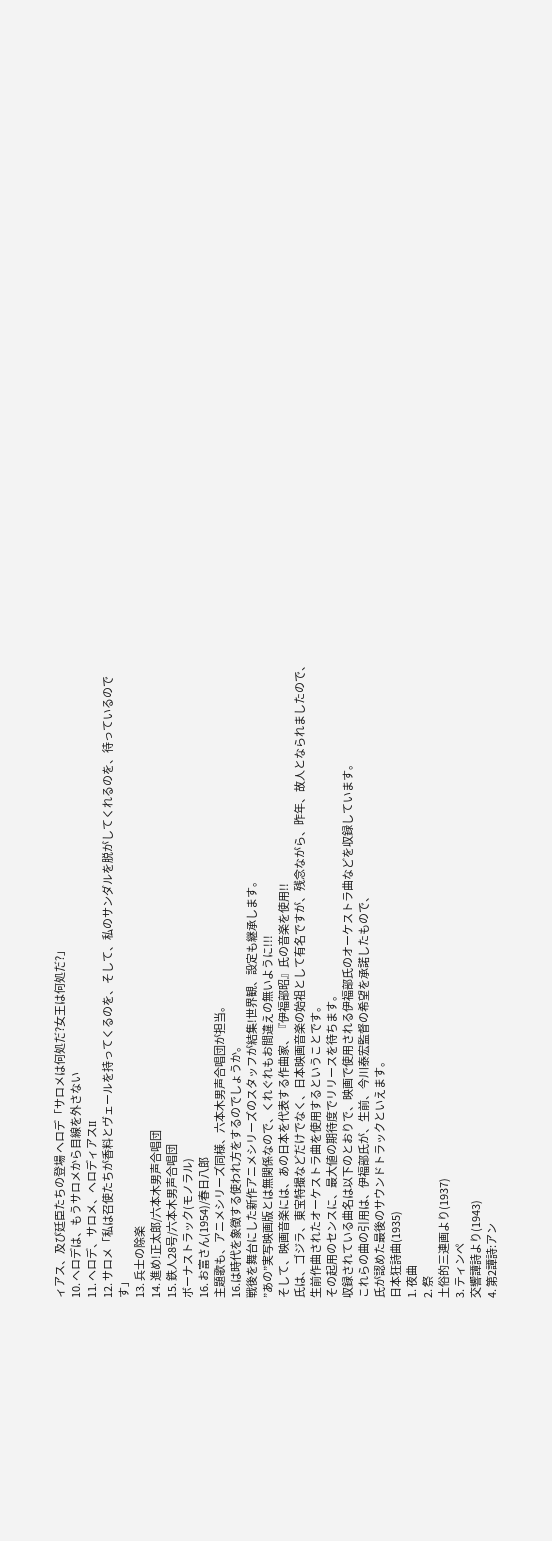ィアス、及び廷臣たちの登場 ヘロデ「サロメは何処だ?女王は何処だ?」
10. ヘロデは、もうサロメから目線を外さない
11. ヘロデ、サロメ、ヘロディアスII
12. サロメ「私は召使たちが香料とヴェールを持ってくるのを、そして、私のサンダルを脱がしてくれるのを、待っているのです」
13. 兵士の除楽
14. 進め!正太郎/六本木男声合唱団
15. 鉄人28号/六本木男声合唱団
ボーナストラック(モノラル)
16. お富さん(1954)/春日八郎
主題歌も、アニメシリーズ同様、六本木男声合唱団が担当。
16.は時代を象徴する使われ方をするのでしょうか。
戦後を舞台にした新作アニメシリーズのスタッフが結集!世界観、設定も継承します。
”あの”実写映画版とは無関係なので、くれぐれもお間違えの無いように!!!
そして、映画音楽には、あの日本を代表する作曲家、『伊福部昭』氏の音楽を使用!!
氏は、ゴジラ、東宝特撮などだけでなく、日本映画音楽の始祖として有名ですが、残念ながら、昨年、故人となられましたので、生前作曲されたオーケストラ曲を使用するということです。
その起用のセンスに、最大値の期待度でリリースを待ちます。
収録されている曲名は以下のとおりで、映画で使用される伊福部氏のオーケストラ曲などを収録しています。
これらの曲の引用は、伊福部氏が、生前、今川泰宏監督の希望を承諾したもので、
氏が認めた最後のサウンドトラックといえます。
日本狂詩曲(1935)
1. 夜曲
2. 祭
土俗的三連画より(1937)
3. ティンぺ
交響譚詩より(1943)
4. 第2譚詩:アン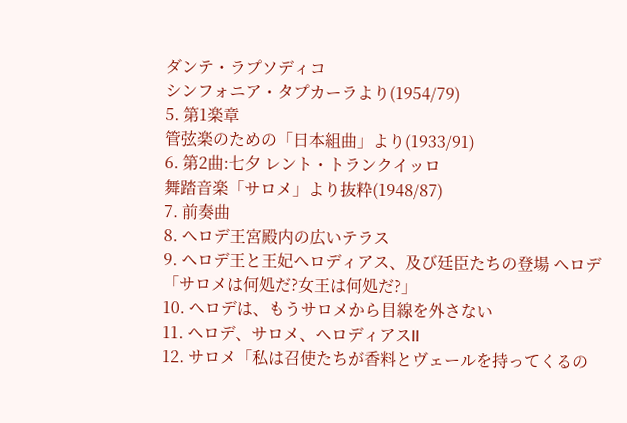ダンテ・ラプソディコ
シンフォニア・タプカーラより(1954/79)
5. 第1楽章
管弦楽のための「日本組曲」より(1933/91)
6. 第2曲:七夕 レント・トランクイッロ
舞踏音楽「サロメ」より抜粋(1948/87)
7. 前奏曲
8. ヘロデ王宮殿内の広いテラス
9. ヘロデ王と王妃ヘロディアス、及び廷臣たちの登場 ヘロデ「サロメは何処だ?女王は何処だ?」
10. ヘロデは、もうサロメから目線を外さない
11. ヘロデ、サロメ、ヘロディアスII
12. サロメ「私は召使たちが香料とヴェールを持ってくるの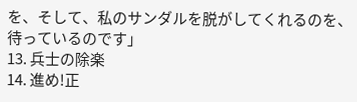を、そして、私のサンダルを脱がしてくれるのを、待っているのです」
13. 兵士の除楽
14. 進め!正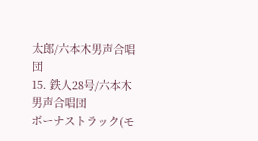太郎/六本木男声合唱団
15. 鉄人28号/六本木男声合唱団
ボーナストラック(モ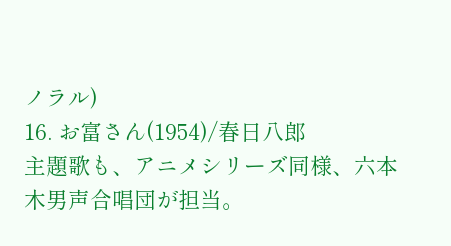ノラル)
16. お富さん(1954)/春日八郎
主題歌も、アニメシリーズ同様、六本木男声合唱団が担当。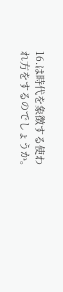16.は時代を象徴する使われ方をするのでしょうか。